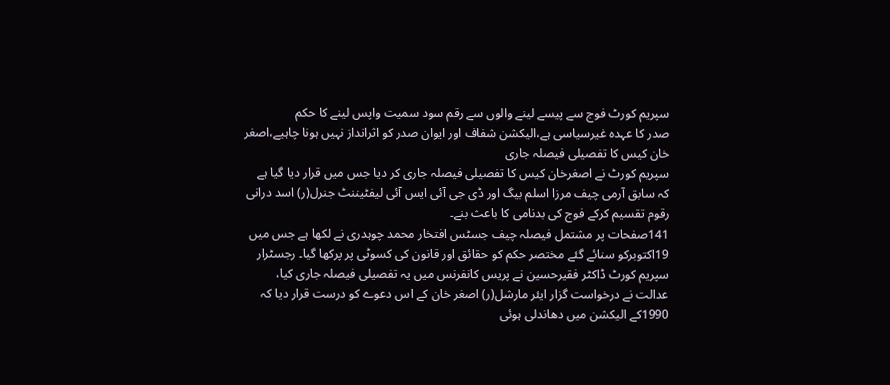سپریم کورٹ فوج سے پیسے لینے والوں سے رقم سود سمیت واپس لینے کا حکم
صدر کا عہدہ غیرسیاسی ہے،الیکشن شفاف اور ایوان صدر کو اثرانداز نہیں ہونا چاہیے،اصغر خان کیس کا تفصیلی فیصلہ جاری
سپریم کورٹ نے اصغرخان کیس کا تفصیلی فیصلہ جاری کر دیا جس میں قرار دیا گیا ہے کہ سابق آرمی چیف مرزا اسلم بیگ اور ڈی جی آئی ایس آئی لیفٹیننٹ جنرل(ر) اسد درانی رقوم تقسیم کرکے فوج کی بدنامی کا باعث بنے۔
141صفحات پر مشتمل فیصلہ چیف جسٹس افتخار محمد چوہدری نے لکھا ہے جس میں 19اکتوبرکو سنائے گئے مختصر حکم کو حقائق اور قانون کی کسوٹی پر پرکھا گیا۔ رجسٹرار سپریم کورٹ ڈاکٹر فقیرحسین نے پریس کانفرنس میں یہ تفصیلی فیصلہ جاری کیا، عدالت نے درخواست گزار ایئر مارشل(ر) اصغر خان کے اس دعوے کو درست قرار دیا کہ 1990کے الیکشن میں دھاندلی ہوئی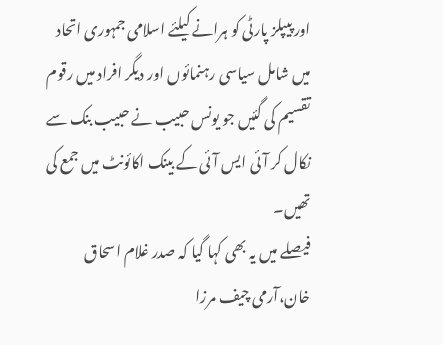اور پیپلز پارٹی کو ہرانے کیلئے اسلامی جمہوری اتحاد میں شامل سیاسی رہنمائوں اور دیگر افراد میں رقوم تقسیم کی گئیں جو یونس حبیب نے حبیب بنک سے نکال کر آئی ایس آئی کے بینک اکائونٹ میں جمع کی تھیں۔
فیصلے میں یہ بھی کہا گیا کہ صدر غلام اسحاق خان،آرمی چیف مرزا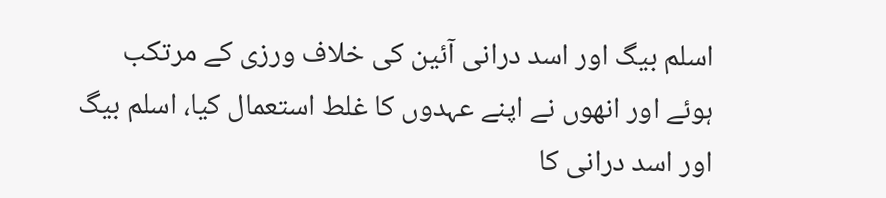اسلم بیگ اور اسد درانی آئین کی خلاف ورزی کے مرتکب ہوئے اور انھوں نے اپنے عہدوں کا غلط استعمال کیا، اسلم بیگ اور اسد درانی کا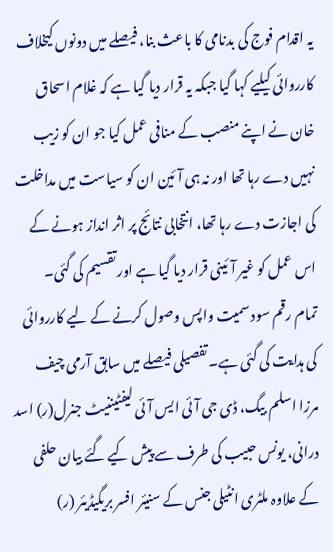یہ اقدام فوج کی بدنامی کا باعث بنا، فیصلے میں دونوں کیخلاف کارروائی کیلیے کہا گیا جبکہ یہ قرار دیا گیا ہے کہ غلام اسحاق خان نے اپنے منصب کے منافی عمل کیا جو ان کو زیب نہیں دے رہا تھا اور نہ ہی آئین ان کو سیاست میں مداخلت کی اجازت دے رہا تھا، انتخابی نتائج پر اثر انداز ہونے کے اس عمل کو غیر آئینی قرار دیا گیا ہے اور تقسیم کی گئی۔
تمام رقم سود سمیت واپس وصول کرنے کے لیے کارروائی کی ہدایت کی گئی ہے۔ تفصیلی فیصلے میں سابق آرمی چیف مرزا اسلم بیگ، ڈی جی آئی ایس آئی لیفٹیننیٹ جنرل(ر) اسد درانی، یونس حبیب کی طرف سے پیش کیے گئے بیان حلفی کے علاوہ ملٹری انٹیلی جنس کے سنیئر افسر بریگیڈیئر (ر)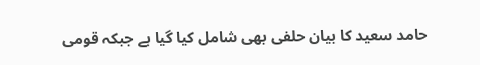حامد سعید کا بیان حلفی بھی شامل کیا گیا ہے جبکہ قومی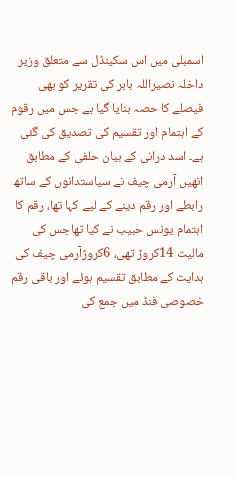اسمبلی میں اس سکینڈل سے متعلق وزیر داخلہ نصیراللہ بابر کی تقریر کو بھی فیصلے کا حصہ بنایا گیا ہے جس میں رقوم کے اہتمام اور تقسیم کی تصدیق کی گئی ہے۔ اسد درانی کے بیان حلفی کے مطابق انھیں آرمی چیف نے سیاستدانوں کے ساتھ رابطے اور رقم دینے کے لیے کہا تھا، رقم کا اہتمام یونس حبیب نے کیا تھاجس کی مالیت 14کروڑ تھی، 6کروڑآرمی چیف کی ہدایت کے مطابق تقسیم ہوئے اور باقی رقم خصوصی فنڈ میں جمع کی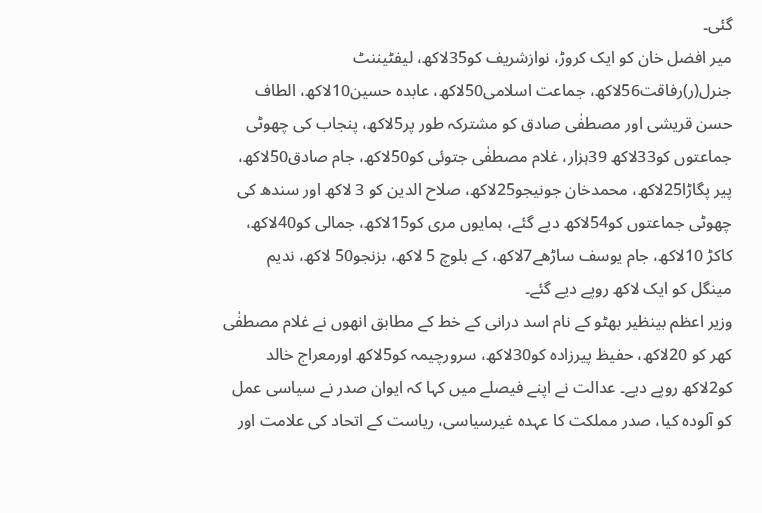گئی۔
میر افضل خان کو ایک کروڑ، نوازشریف کو35لاکھ، لیفٹیننٹ جنرل(ر)رفاقت56لاکھ، جماعت اسلامی50لاکھ، عابدہ حسین10لاکھ، الطاف حسن قریشی اور مصطفٰی صادق کو مشترکہ طور پر5لاکھ، پنجاب کی چھوٹی جماعتوں کو33لاکھ 39ہزار، غلام مصطفٰی جتوئی کو50لاکھ، جام صادق50لاکھ، پیر پگاڑا25لاکھ، محمدخان جونیجو25لاکھ، صلاح الدین کو 3 لاکھ اور سندھ کی چھوٹی جماعتوں کو54لاکھ دیے گئے، ہمایوں مری کو15لاکھ، جمالی کو40لاکھ، کاکڑ 10لاکھ، جام یوسف ساڑھے7لاکھ، کے بلوچ 5 لاکھ، بزنجو50 لاکھ، ندیم مینگل کو ایک لاکھ روپے دیے گئے۔
وزیر اعظم بینظیر بھٹو کے نام اسد درانی کے خط کے مطابق انھوں نے غلام مصطفٰی کھر کو 20لاکھ، حفیظ پیرزادہ کو30لاکھ، سرورچیمہ کو5لاکھ اورمعراج خالد کو2لاکھ روپے دیے۔ عدالت نے اپنے فیصلے میں کہا کہ ایوان صدر نے سیاسی عمل کو آلودہ کیا، صدر مملکت کا عہدہ غیرسیاسی، ریاست کے اتحاد کی علامت اور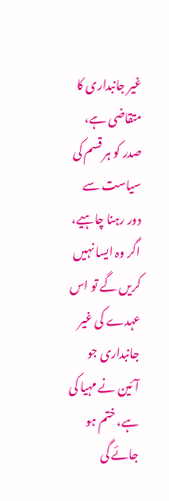غیر جانبداری کا متقاضی ہے، صدر کو ہر قسم کی سیاست سے دور رہنا چاہیے، اگر وہ ایسا نہیں کریں گے تو اس عہدے کی غیر جانبداری جو آئین نے مہیا کی ہے، ختم ہو جائے گی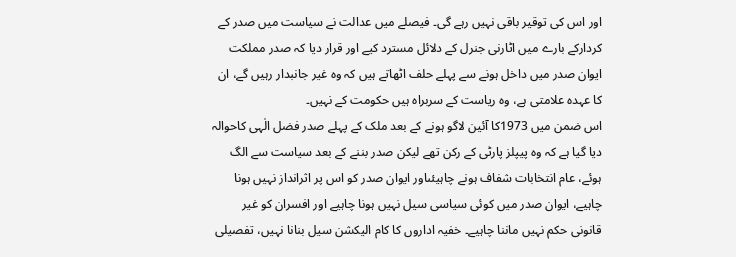اور اس کی توقیر باقی نہیں رہے گی۔ فیصلے میں عدالت نے سیاست میں صدر کے کردارکے بارے میں اٹارنی جنرل کے دلائل مسترد کیے اور قرار دیا کہ صدر مملکت ایوان صدر میں داخل ہونے سے پہلے حلف اٹھاتے ہیں کہ وہ غیر جانبدار رہیں گے، ان کا عہدہ علامتی ہے، وہ ریاست کے سربراہ ہیں حکومت کے نہیں۔
اس ضمن میں 1973کا آئین لاگو ہونے کے بعد ملک کے پہلے صدر فضل الٰہی کاحوالہ دیا گیا ہے کہ وہ پیپلز پارٹی کے رکن تھے لیکن صدر بننے کے بعد سیاست سے الگ ہوئے، عام انتخابات شفاف ہونے چاہیئںاور ایوان صدر کو اس پر اثرانداز نہیں ہونا چاہیے، ایوان صدر میں کوئی سیاسی سیل نہیں ہونا چاہیے اور افسران کو غیر قانونی حکم نہیں ماننا چاہیے۔ خفیہ اداروں کا کام الیکشن سیل بنانا نہیں، تفصیلی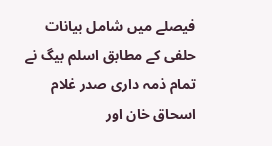فیصلے میں شامل بیانات حلفی کے مطابق اسلم بیگ نے تمام ذمہ داری صدر غلام اسحاق خان اور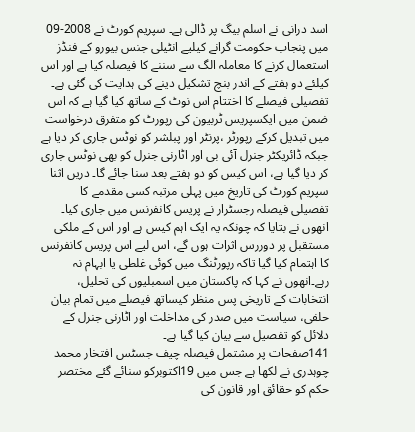اسد درانی نے اسلم بیگ پر ڈالی ہے۔ سپریم کورٹ نے 2008-09 میں پنجاب حکومت گرانے کیلیے انٹیلی جنس بیورو کے فنڈز استعمال کرنے کا معاملہ الگ سے سننے کا فیصلہ کیا ہے اور اس کیلئے دو ہفتے کے اندر بنچ تشکیل دینے کی ہدایت کی گئی ہے۔
تفصیلی فیصلے کا اختتام اس نوٹ کے ساتھ کیا گیا ہے کہ اس ضمن میں ایکسپریس ٹربیون کی رپورٹ کو متفرق درخواست میں تبدیل کرکے رپورٹر ،پرنٹر اور پبلشر کو نوٹس جاری کر دیا ہے جبکہ ڈائریکٹر جنرل آئی بی اور اٹارنی جنرل کو بھی نوٹس جاری کر دیا گیا ہے، اس کیس کو دو ہفتے بعد سنا جائے گا۔ دریں اثنا سپریم کورٹ کی تاریخ میں پہلی مرتبہ کسی مقدمے کا تفصیلی فیصلہ رجسٹرار نے پریس کانفرنس میں جاری کیا۔ انھوں نے بتایا کہ چونکہ یہ ایک اہم کیس ہے اور اس کے ملکی مستقبل پر دوررس اثرات ہوں گے، اس لیے اس پریس کانفرنس کا اہتمام کیا گیا تاکہ رپورٹنگ میں کوئی غلطی یا ابہام نہ رہے۔انھوں نے کہا کہ پاکستان میں اسمبلیوں کی تحلیل، انتخابات کے تاریخی پس منظر کیساتھ فیصلے میں تمام بیان حلفی، سیاست میں صدر کی مداخلت اور اٹارنی جنرل کے دلائل کو تفصیل سے بیان کیا گیا ہے۔
141صفحات پر مشتمل فیصلہ چیف جسٹس افتخار محمد چوہدری نے لکھا ہے جس میں 19اکتوبرکو سنائے گئے مختصر حکم کو حقائق اور قانون کی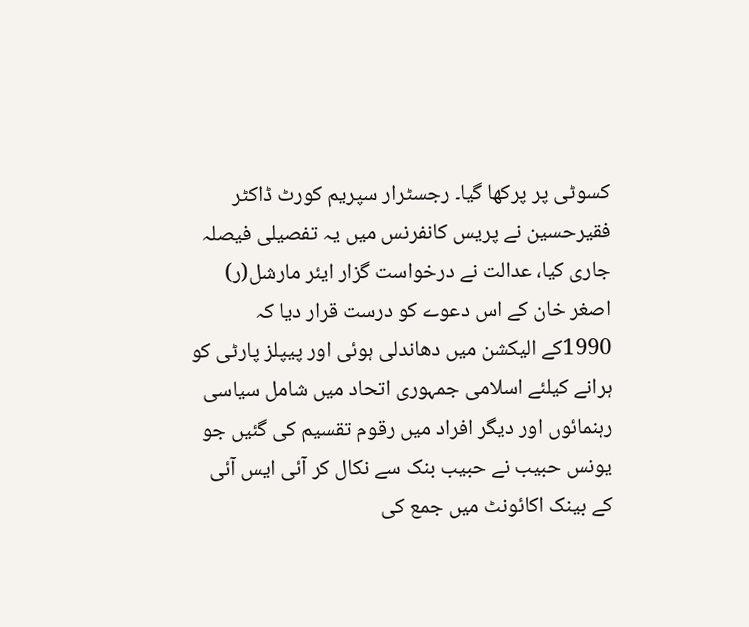کسوٹی پر پرکھا گیا۔ رجسٹرار سپریم کورٹ ڈاکٹر فقیرحسین نے پریس کانفرنس میں یہ تفصیلی فیصلہ جاری کیا، عدالت نے درخواست گزار ایئر مارشل(ر) اصغر خان کے اس دعوے کو درست قرار دیا کہ 1990کے الیکشن میں دھاندلی ہوئی اور پیپلز پارٹی کو ہرانے کیلئے اسلامی جمہوری اتحاد میں شامل سیاسی رہنمائوں اور دیگر افراد میں رقوم تقسیم کی گئیں جو یونس حبیب نے حبیب بنک سے نکال کر آئی ایس آئی کے بینک اکائونٹ میں جمع کی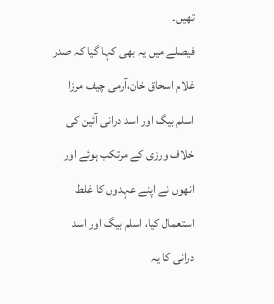تھیں۔
فیصلے میں یہ بھی کہا گیا کہ صدر غلام اسحاق خان،آرمی چیف مرزا اسلم بیگ اور اسد درانی آئین کی خلاف ورزی کے مرتکب ہوئے اور انھوں نے اپنے عہدوں کا غلط استعمال کیا، اسلم بیگ اور اسد درانی کا یہ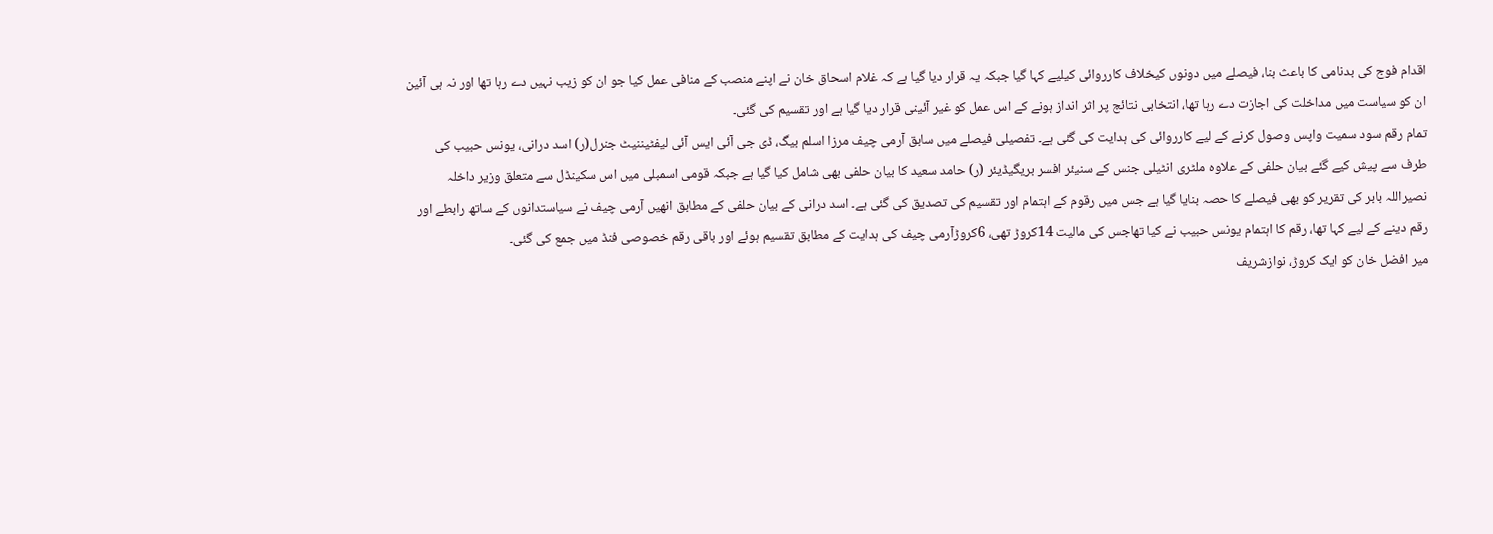اقدام فوج کی بدنامی کا باعث بنا، فیصلے میں دونوں کیخلاف کارروائی کیلیے کہا گیا جبکہ یہ قرار دیا گیا ہے کہ غلام اسحاق خان نے اپنے منصب کے منافی عمل کیا جو ان کو زیب نہیں دے رہا تھا اور نہ ہی آئین ان کو سیاست میں مداخلت کی اجازت دے رہا تھا، انتخابی نتائج پر اثر انداز ہونے کے اس عمل کو غیر آئینی قرار دیا گیا ہے اور تقسیم کی گئی۔
تمام رقم سود سمیت واپس وصول کرنے کے لیے کارروائی کی ہدایت کی گئی ہے۔ تفصیلی فیصلے میں سابق آرمی چیف مرزا اسلم بیگ، ڈی جی آئی ایس آئی لیفٹیننیٹ جنرل(ر) اسد درانی، یونس حبیب کی طرف سے پیش کیے گئے بیان حلفی کے علاوہ ملٹری انٹیلی جنس کے سنیئر افسر بریگیڈیئر (ر) حامد سعید کا بیان حلفی بھی شامل کیا گیا ہے جبکہ قومی اسمبلی میں اس سکینڈل سے متعلق وزیر داخلہ نصیراللہ بابر کی تقریر کو بھی فیصلے کا حصہ بنایا گیا ہے جس میں رقوم کے اہتمام اور تقسیم کی تصدیق کی گئی ہے۔ اسد درانی کے بیان حلفی کے مطابق انھیں آرمی چیف نے سیاستدانوں کے ساتھ رابطے اور رقم دینے کے لیے کہا تھا، رقم کا اہتمام یونس حبیب نے کیا تھاجس کی مالیت 14کروڑ تھی، 6کروڑآرمی چیف کی ہدایت کے مطابق تقسیم ہوئے اور باقی رقم خصوصی فنڈ میں جمع کی گئی۔
میر افضل خان کو ایک کروڑ، نوازشریف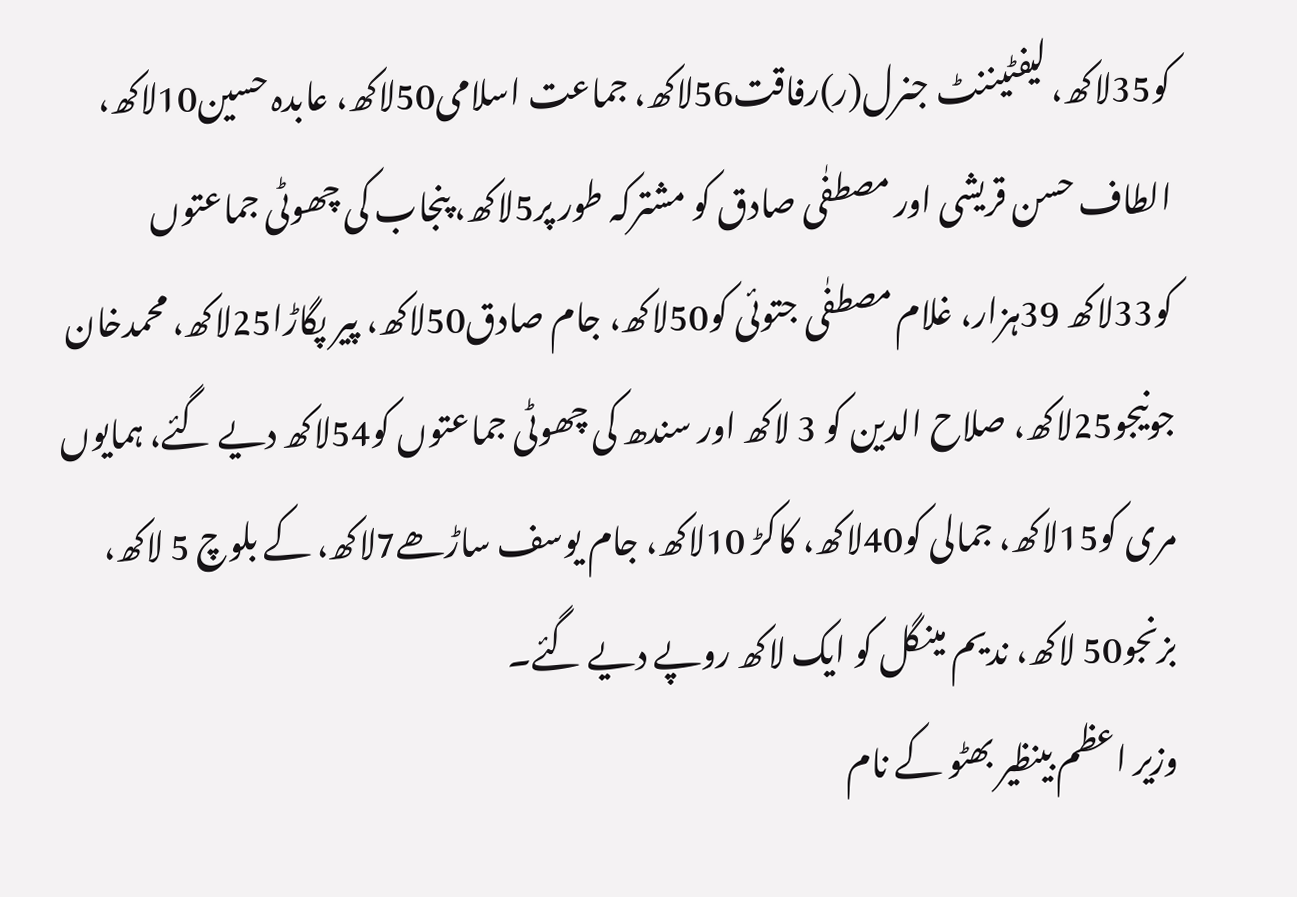کو35لاکھ، لیفٹیننٹ جنرل(ر)رفاقت56لاکھ، جماعت اسلامی50لاکھ، عابدہ حسین10لاکھ، الطاف حسن قریشی اور مصطفٰی صادق کو مشترکہ طور پر5لاکھ، پنجاب کی چھوٹی جماعتوں کو33لاکھ 39ہزار، غلام مصطفٰی جتوئی کو50لاکھ، جام صادق50لاکھ، پیر پگاڑا25لاکھ، محمدخان جونیجو25لاکھ، صلاح الدین کو 3 لاکھ اور سندھ کی چھوٹی جماعتوں کو54لاکھ دیے گئے، ہمایوں مری کو15لاکھ، جمالی کو40لاکھ، کاکڑ 10لاکھ، جام یوسف ساڑھے7لاکھ، کے بلوچ 5 لاکھ، بزنجو50 لاکھ، ندیم مینگل کو ایک لاکھ روپے دیے گئے۔
وزیر اعظم بینظیر بھٹو کے نام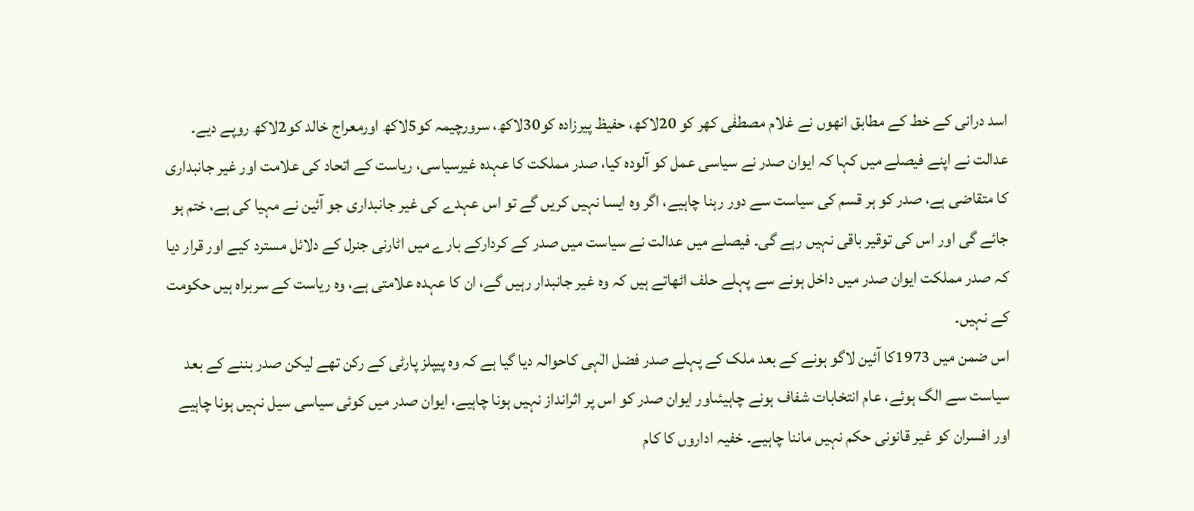اسد درانی کے خط کے مطابق انھوں نے غلام مصطفٰی کھر کو 20لاکھ، حفیظ پیرزادہ کو30لاکھ، سرورچیمہ کو5لاکھ اورمعراج خالد کو2لاکھ روپے دیے۔ عدالت نے اپنے فیصلے میں کہا کہ ایوان صدر نے سیاسی عمل کو آلودہ کیا، صدر مملکت کا عہدہ غیرسیاسی، ریاست کے اتحاد کی علامت اور غیر جانبداری کا متقاضی ہے، صدر کو ہر قسم کی سیاست سے دور رہنا چاہیے، اگر وہ ایسا نہیں کریں گے تو اس عہدے کی غیر جانبداری جو آئین نے مہیا کی ہے، ختم ہو جائے گی اور اس کی توقیر باقی نہیں رہے گی۔ فیصلے میں عدالت نے سیاست میں صدر کے کردارکے بارے میں اٹارنی جنرل کے دلائل مسترد کیے اور قرار دیا کہ صدر مملکت ایوان صدر میں داخل ہونے سے پہلے حلف اٹھاتے ہیں کہ وہ غیر جانبدار رہیں گے، ان کا عہدہ علامتی ہے، وہ ریاست کے سربراہ ہیں حکومت کے نہیں۔
اس ضمن میں 1973کا آئین لاگو ہونے کے بعد ملک کے پہلے صدر فضل الٰہی کاحوالہ دیا گیا ہے کہ وہ پیپلز پارٹی کے رکن تھے لیکن صدر بننے کے بعد سیاست سے الگ ہوئے، عام انتخابات شفاف ہونے چاہیئںاور ایوان صدر کو اس پر اثرانداز نہیں ہونا چاہیے، ایوان صدر میں کوئی سیاسی سیل نہیں ہونا چاہیے اور افسران کو غیر قانونی حکم نہیں ماننا چاہیے۔ خفیہ اداروں کا کام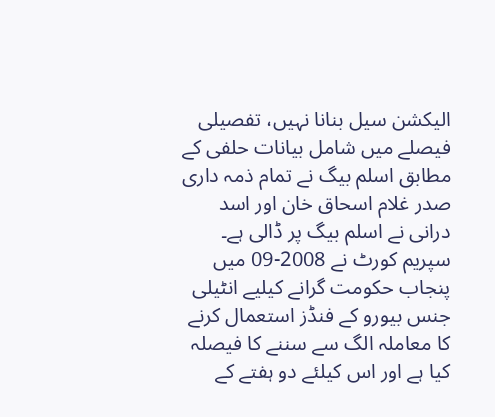الیکشن سیل بنانا نہیں، تفصیلی فیصلے میں شامل بیانات حلفی کے مطابق اسلم بیگ نے تمام ذمہ داری صدر غلام اسحاق خان اور اسد درانی نے اسلم بیگ پر ڈالی ہے۔ سپریم کورٹ نے 2008-09 میں پنجاب حکومت گرانے کیلیے انٹیلی جنس بیورو کے فنڈز استعمال کرنے کا معاملہ الگ سے سننے کا فیصلہ کیا ہے اور اس کیلئے دو ہفتے کے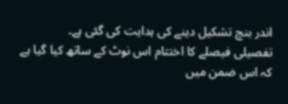اندر بنچ تشکیل دینے کی ہدایت کی گئی ہے۔
تفصیلی فیصلے کا اختتام اس نوٹ کے ساتھ کیا گیا ہے کہ اس ضمن میں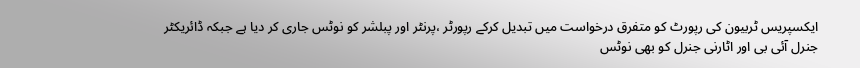ایکسپریس ٹربیون کی رپورٹ کو متفرق درخواست میں تبدیل کرکے رپورٹر ،پرنٹر اور پبلشر کو نوٹس جاری کر دیا ہے جبکہ ڈائریکٹر جنرل آئی بی اور اٹارنی جنرل کو بھی نوٹس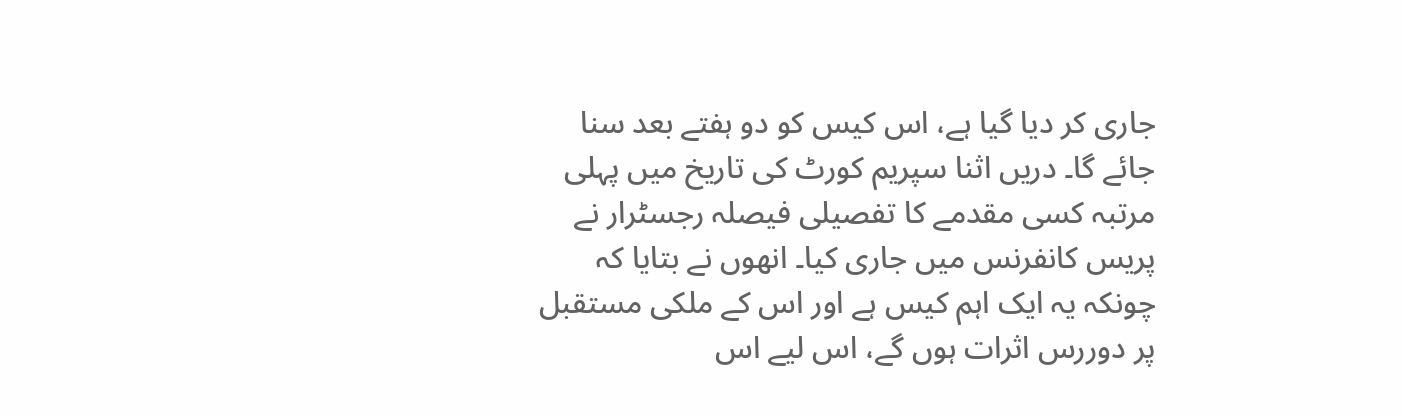جاری کر دیا گیا ہے، اس کیس کو دو ہفتے بعد سنا جائے گا۔ دریں اثنا سپریم کورٹ کی تاریخ میں پہلی مرتبہ کسی مقدمے کا تفصیلی فیصلہ رجسٹرار نے پریس کانفرنس میں جاری کیا۔ انھوں نے بتایا کہ چونکہ یہ ایک اہم کیس ہے اور اس کے ملکی مستقبل پر دوررس اثرات ہوں گے، اس لیے اس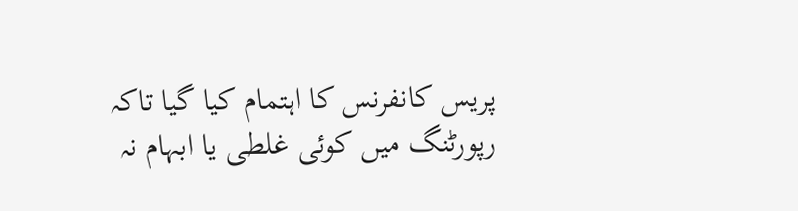پریس کانفرنس کا اہتمام کیا گیا تاکہ رپورٹنگ میں کوئی غلطی یا ابہام نہ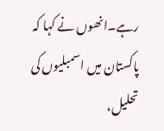رہے۔انھوں نے کہا کہ پاکستان میں اسمبلیوں کی تحلیل،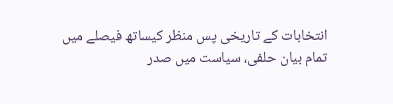انتخابات کے تاریخی پس منظر کیساتھ فیصلے میں تمام بیان حلفی، سیاست میں صدر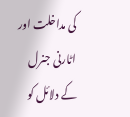کی مداخلت اور اٹارنی جنرل کے دلائل کو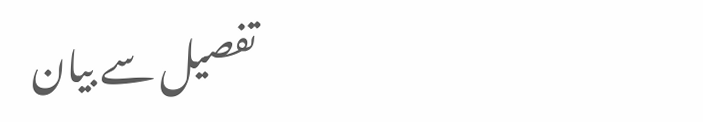تفصیل سے بیان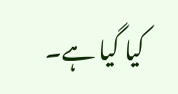کیا گیا ہے۔